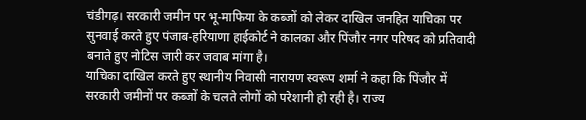चंडीगढ़। सरकारी जमीन पर भू-माफिया के कब्जों को लेकर दाखिल जनहित याचिका पर सुनवाई करते हुए पंजाब-हरियाणा हाईकोर्ट ने कालका और पिंजौर नगर परिषद को प्रतिवादी बनाते हुए नोटिस जारी कर जवाब मांगा है।
याचिका दाखिल करते हुए स्थानीय निवासी नारायण स्वरूप शर्मा ने कहा कि पिंजौर में सरकारी जमीनों पर कब्जों के चलते लोगों को परेशानी हो रही है। राज्य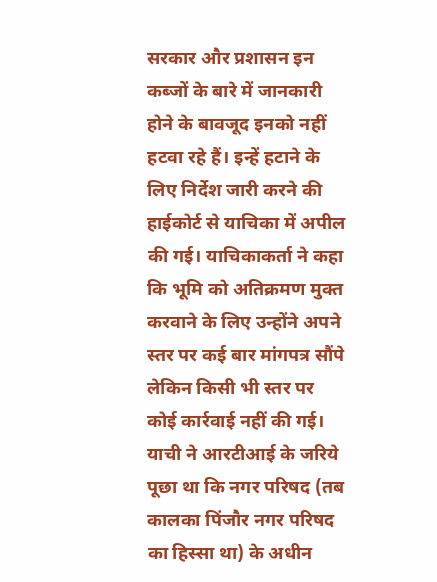सरकार और प्रशासन इन कब्जों के बारे में जानकारी होने के बावजूद इनको नहीं हटवा रहे हैं। इन्हें हटाने के लिए निर्देश जारी करने की हाईकोर्ट से याचिका में अपील की गई। याचिकाकर्ता ने कहा कि भूमि को अतिक्रमण मुक्त करवाने के लिए उन्होंने अपने स्तर पर कई बार मांगपत्र सौंपे लेकिन किसी भी स्तर पर कोई कार्रवाई नहीं की गई। याची ने आरटीआई के जरिये पूछा था कि नगर परिषद (तब कालका पिंजौर नगर परिषद का हिस्सा था) के अधीन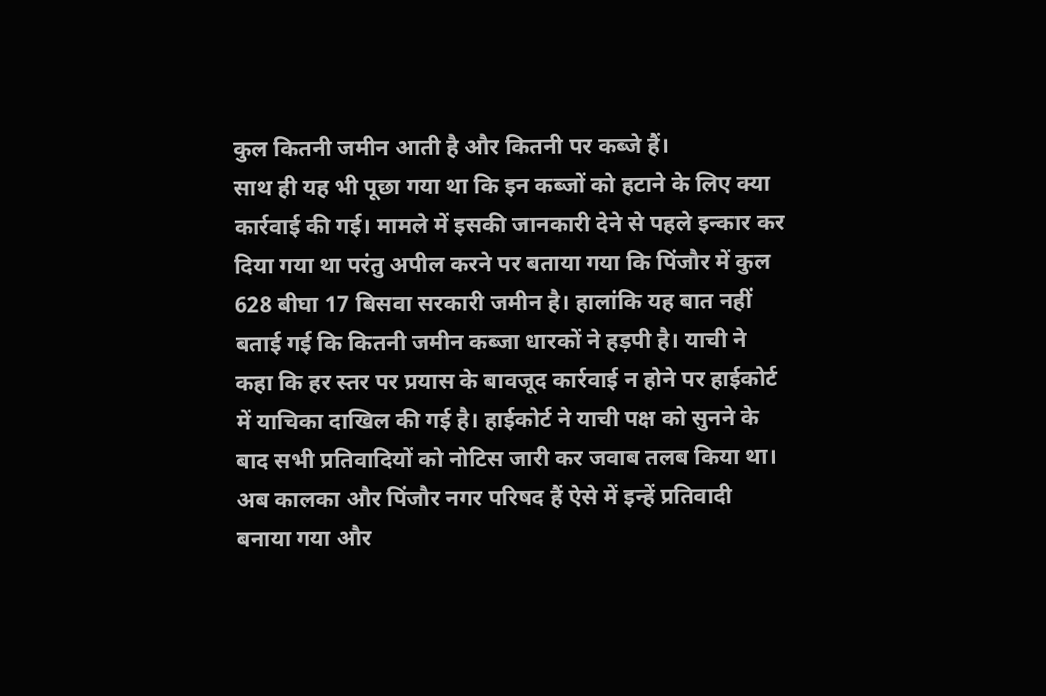कुल कितनी जमीन आती है और कितनी पर कब्जे हैं।
साथ ही यह भी पूछा गया था कि इन कब्जों को हटाने के लिए क्या कार्रवाई की गई। मामले में इसकी जानकारी देने से पहले इन्कार कर दिया गया था परंतु अपील करने पर बताया गया कि पिंजौर में कुल 628 बीघा 17 बिसवा सरकारी जमीन है। हालांकि यह बात नहीं बताई गई कि कितनी जमीन कब्जा धारकों ने हड़पी है। याची ने कहा कि हर स्तर पर प्रयास के बावजूद कार्रवाई न होने पर हाईकोर्ट में याचिका दाखिल की गई है। हाईकोर्ट ने याची पक्ष को सुनने के बाद सभी प्रतिवादियों को नोटिस जारी कर जवाब तलब किया था। अब कालका और पिंजौर नगर परिषद हैं ऐसे में इन्हें प्रतिवादी बनाया गया और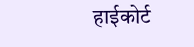हाईकोर्ट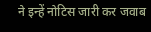ने इन्हें नोटिस जारी कर जवाब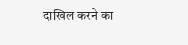दाखिल करने का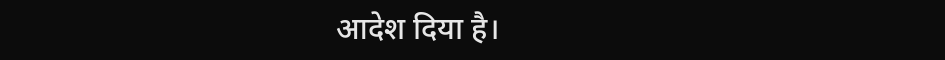आदेश दिया है।